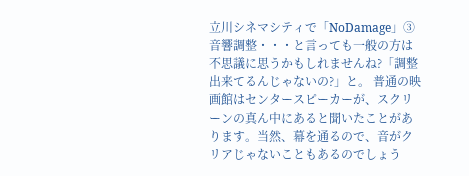立川シネマシティで「NoDamage」③
音響調整・・・と言っても一般の方は不思議に思うかもしれませんね?「調整出来てるんじゃないの?」と。 普通の映画館はセンタースピーカーが、スクリーンの真ん中にあると聞いたことがあります。当然、幕を通るので、音がクリアじゃないこともあるのでしょう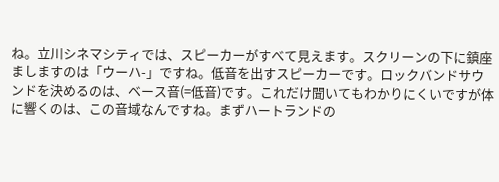ね。立川シネマシティでは、スピーカーがすべて見えます。スクリーンの下に鎮座ましますのは「ウーハ-」ですね。低音を出すスピーカーです。ロックバンドサウンドを決めるのは、ベース音(=低音)です。これだけ聞いてもわかりにくいですが体に響くのは、この音域なんですね。まずハートランドの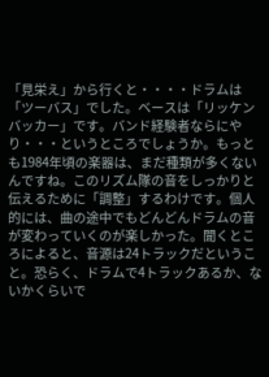「見栄え」から行くと・・・・ドラムは「ツーバス」でした。ベースは「リッケンバッカー」です。バンド経験者ならにやり・・・というところでしょうか。もっとも1984年頃の楽器は、まだ種類が多くないんですね。このリズム隊の音をしっかりと伝えるために「調整」するわけです。個人的には、曲の途中でもどんどんドラムの音が変わっていくのが楽しかった。聞くところによると、音源は24トラックだということ。恐らく、ドラムで4トラックあるか、ないかくらいで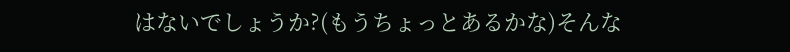はないでしょうか?(もうちょっとあるかな)そんな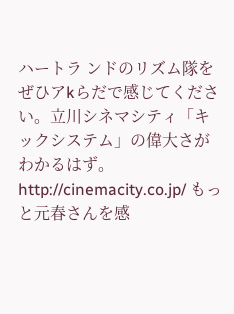ハートラ ンドのリズム隊をぜひアkらだで感じてください。立川シネマシティ「キックシステム」の偉大さがわかるはず。http://cinemacity.co.jp/ もっと元春さんを感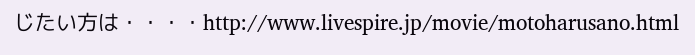じたい方は・・・・http://www.livespire.jp/movie/motoharusano.html